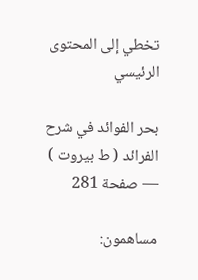تخطي إلى المحتوى الرئيسي

بحر الفوائد في شرح الفرائد ( ط بيروت ) — صفحة 281

مساهمون: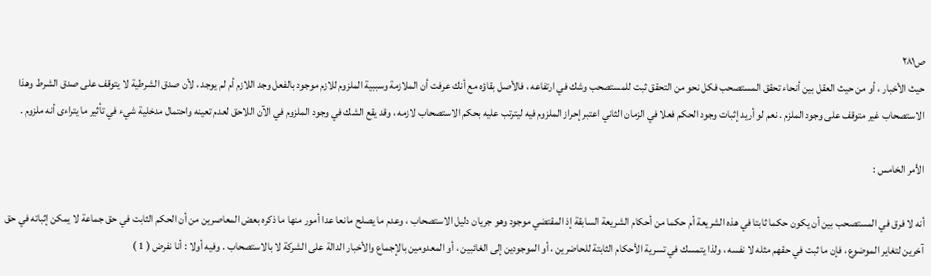ص٢٨١
حيث الأخبار ، أو من حيث العقل بين أنحاء تحقق المستصحب فكل نحو من التحقق ثبت للمستصحب وشك في ارتفاعه ، فالأصل بقاؤه مع أنك عرفت أن الملازمة وسببية الملزوم للازم موجود بالفعل وجد اللازم أم لم يوجد ، لأن صدق الشرطية لا يتوقف على صدق الشرط وهذا الاستصحاب غير متوقف على وجود الملزم . نعم لو أريد إثبات وجود الحكم فعلا في الزمان الثاني اعتبر إحراز الملزوم فيه ليترتب عليه بحكم الاستصحاب لازمه ، وقد يقع الشك في وجود الملزوم في الآن اللاحق لعدم تعينه واحتمال مدخلية شيء في تأثير ما يتراءى أنه ملزوم .

الأمر الخامس :

أنه لا فرق في المستصحب بين أن يكون حكما ثابتا في هذه الشريعة أم حكما من أحكام الشريعة السابقة إذ المقتضي موجود وهو جريان دليل الاستصحاب ، وعدم ما يصلح مانعا عدا أمور منها ما ذكره بعض المعاصرين من أن الحكم الثابت في حق جماعة لا يمكن إثباته في حق آخرين لتغاير الموضوع ، فإن ما ثبت في حقهم مثله لا نفسه ، ولذا يتمسك في تسرية الأحكام الثابتة للحاضرين ، أو الموجودين إلى الغائبين ، أو المعدومين بالإجماع والأخبار الدالة على الشركة لا بالاستصحاب . وفيه أولا : أنا نفرض ( 1 )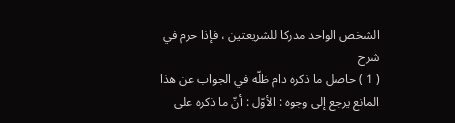الشخص الواحد مدركا للشريعتين ، فإذا حرم في
شرح
( 1 ) حاصل ما ذكره دام ظلّه في الجواب عن هذا المانع يرجع إلى وجوه : الأوّل : أنّ ما ذكره على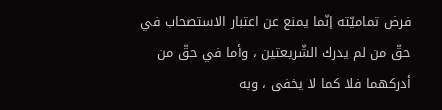فرض تماميّته إنّما يمنع عن اعتبار الاستصحاب في حقّ من لم يدرك الشّريعتين ، وأما في حقّ من أدركهما فلا كما لا يخفى ، وبه